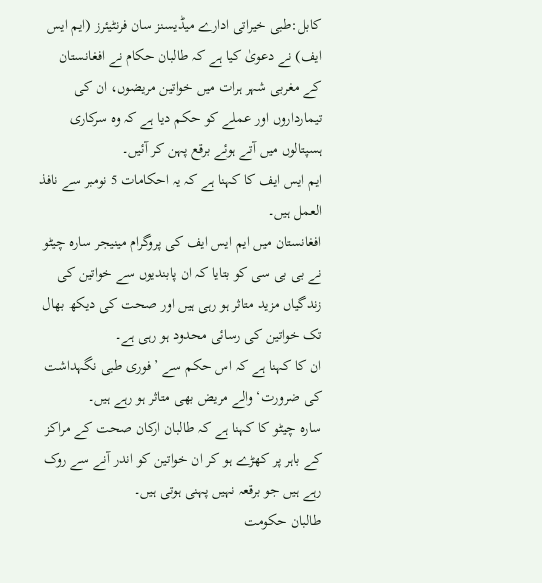کابل:طبی خیراتی ادارے میڈیسنز سان فرنٹیئرز (ایم ایس ایف) نے دعویٰ کیا ہے کہ طالبان حکام نے افغانستان کے مغربی شہر ہرات میں خواتین مریضوں، ان کی تیمارداروں اور عملے کو حکم دیا ہے کہ وہ سرکاری ہسپتالوں میں آتے ہوئے برقع پہن کر آئیں۔
ایم ایس ایف کا کہنا ہے کہ یہ احکامات 5 نومبر سے نافذ العمل ہیں۔
افغانستان میں ایم ایس ایف کی پروگرام مینیجر سارہ چیٹو نے بی بی سی کو بتایا کہ ان پابندیوں سے خواتین کی زندگیاں مزید متاثر ہو رہی ہیں اور صحت کی دیکھ بھال تک خواتین کی رسائی محدود ہو رہی ہے۔
ان کا کہنا ہے کہ اس حکم سے ’فوری طبی نگہداشت کی ضرورت‘ والے مریض بھی متاثر ہو رہے ہیں۔
سارہ چیٹو کا کہنا ہے کہ طالبان ارکان صحت کے مراکز کے باہر پر کھڑے ہو کر ان خواتین کو اندر آنے سے روک رہے ہیں جو برقعہ نہیں پہنی ہوتی ہیں۔
طالبان حکومت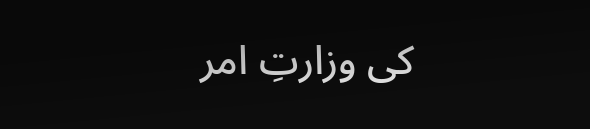کی وزارتِ امر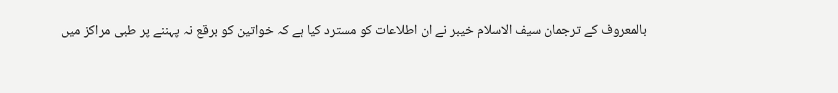بالمعروف کے ترجمان سیف الاسلام خیبر نے ان اطلاعات کو مسترد کیا ہے کہ خواتین کو برقع نہ پہننے پر طبی مراکز میں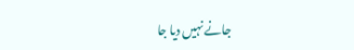جانے نہیں دیا جا